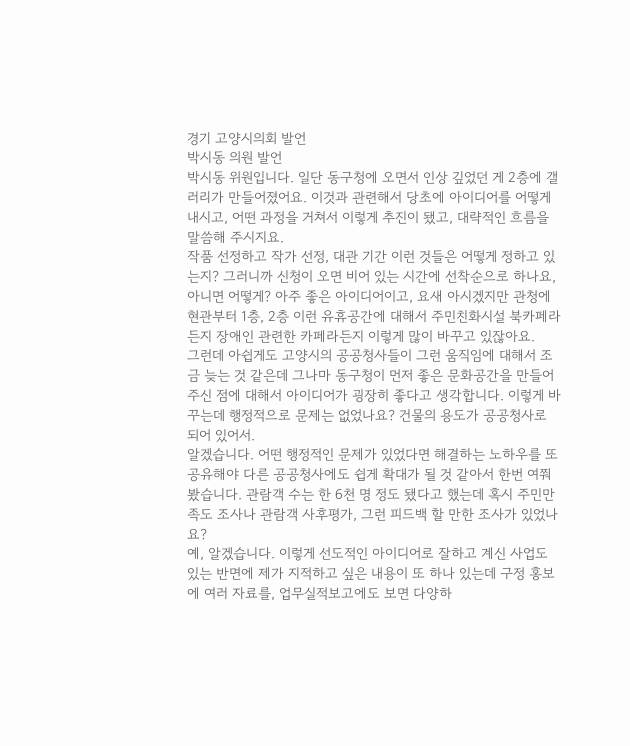경기 고양시의회 발언
박시동 의원 발언
박시동 위원입니다. 일단 동구청에 오면서 인상 깊었던 게 2층에 갤러리가 만들어졌어요. 이것과 관련해서 당초에 아이디어를 어떻게 내시고, 어떤 과정을 거쳐서 이렇게 추진이 됐고, 대략적인 흐름을 말씀해 주시지요.
작품 선정하고 작가 선정, 대관 기간 이런 것들은 어떻게 정하고 있는지? 그러니까 신청이 오면 비어 있는 시간에 선착순으로 하나요, 아니면 어떻게? 아주 좋은 아이디어이고, 요새 아시겠지만 관청에 현관부터 1층, 2층 이런 유휴공간에 대해서 주민친화시설 북카페라든지 장애인 관련한 카페라든지 이렇게 많이 바꾸고 있잖아요.
그런데 아쉽게도 고양시의 공공청사들이 그런 움직임에 대해서 조금 늦는 것 같은데 그나마 동구청이 먼저 좋은 문화공간을 만들어주신 점에 대해서 아이디어가 굉장히 좋다고 생각합니다. 이렇게 바꾸는데 행정적으로 문제는 없었나요? 건물의 용도가 공공청사로 되어 있어서.
알겠습니다. 어떤 행정적인 문제가 있었다면 해결하는 노하우를 또 공유해야 다른 공공청사에도 쉽게 확대가 될 것 같아서 한번 여쭤봤습니다. 관람객 수는 한 6천 명 정도 됐다고 했는데 혹시 주민만족도 조사나 관람객 사후평가, 그런 피드백 할 만한 조사가 있었나요?
예, 알겠습니다. 이렇게 선도적인 아이디어로 잘하고 계신 사업도 있는 반면에 제가 지적하고 싶은 내용이 또 하나 있는데 구정 홍보에 여러 자료를, 업무실적보고에도 보면 다양하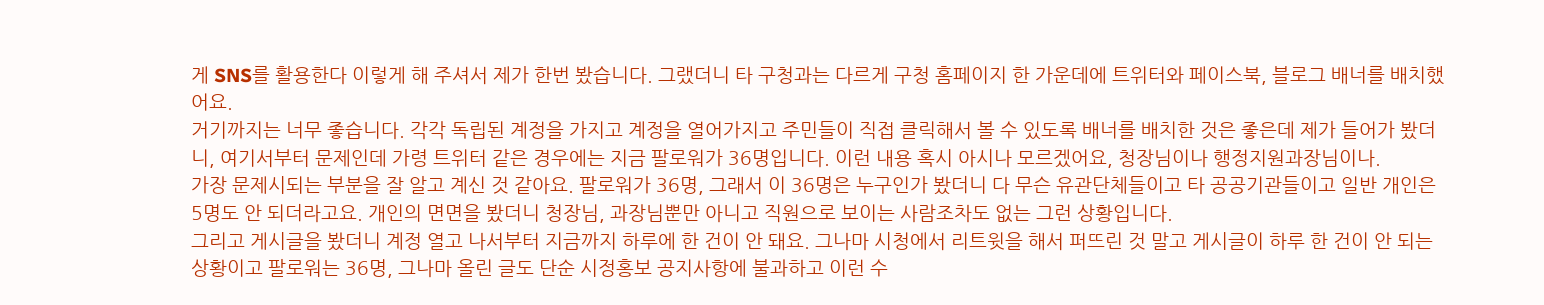게 SNS를 활용한다 이렇게 해 주셔서 제가 한번 봤습니다. 그랬더니 타 구청과는 다르게 구청 홈페이지 한 가운데에 트위터와 페이스북, 블로그 배너를 배치했어요.
거기까지는 너무 좋습니다. 각각 독립된 계정을 가지고 계정을 열어가지고 주민들이 직접 클릭해서 볼 수 있도록 배너를 배치한 것은 좋은데 제가 들어가 봤더니, 여기서부터 문제인데 가령 트위터 같은 경우에는 지금 팔로워가 36명입니다. 이런 내용 혹시 아시나 모르겠어요, 청장님이나 행정지원과장님이나.
가장 문제시되는 부분을 잘 알고 계신 것 같아요. 팔로워가 36명, 그래서 이 36명은 누구인가 봤더니 다 무슨 유관단체들이고 타 공공기관들이고 일반 개인은 5명도 안 되더라고요. 개인의 면면을 봤더니 청장님, 과장님뿐만 아니고 직원으로 보이는 사람조차도 없는 그런 상황입니다.
그리고 게시글을 봤더니 계정 열고 나서부터 지금까지 하루에 한 건이 안 돼요. 그나마 시청에서 리트윗을 해서 퍼뜨린 것 말고 게시글이 하루 한 건이 안 되는 상황이고 팔로워는 36명, 그나마 올린 글도 단순 시정홍보 공지사항에 불과하고 이런 수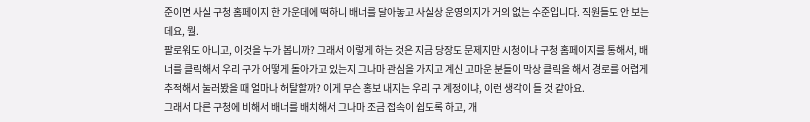준이면 사실 구청 홈페이지 한 가운데에 떡하니 배너를 달아놓고 사실상 운영의지가 거의 없는 수준입니다. 직원들도 안 보는데요, 뭘.
팔로워도 아니고, 이것을 누가 봅니까? 그래서 이렇게 하는 것은 지금 당장도 문제지만 시청이나 구청 홈페이지를 통해서, 배너를 클릭해서 우리 구가 어떻게 돌아가고 있는지 그나마 관심을 가지고 계신 고마운 분들이 막상 클릭을 해서 경로를 어렵게 추적해서 눌러봤을 때 얼마나 허탈할까? 이게 무슨 홍보 내지는 우리 구 계정이냐, 이런 생각이 들 것 같아요.
그래서 다른 구청에 비해서 배너를 배치해서 그나마 조금 접속이 쉽도록 하고, 개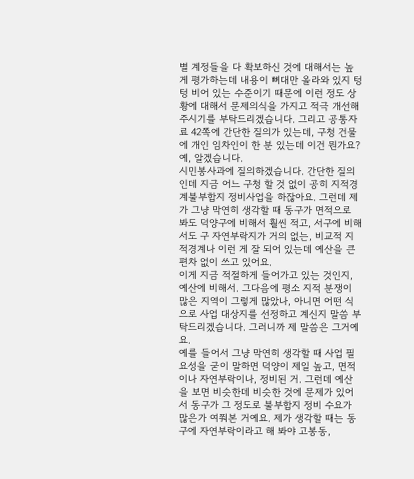별 계정들을 다 확보하신 것에 대해서는 높게 평가하는데 내용이 뼈대만 올라와 있지 텅텅 비어 있는 수준이기 때문에 이런 정도 상황에 대해서 문제의식을 가지고 적극 개선해 주시기를 부탁드리겠습니다. 그리고 공통자료 42쪽에 간단한 질의가 있는데, 구청 건물에 개인 임차인이 한 분 있는데 이건 뭔가요? 예, 알겠습니다.
시민봉사과에 질의하겠습니다. 간단한 질의인데 지금 어느 구청 할 것 없이 공히 지적경계불부합지 정비사업을 하잖아요. 그런데 제가 그냥 막연히 생각할 때 동구가 면적으로 봐도 덕양구에 비해서 훨씬 적고, 서구에 비해서도 구 자연부락지가 거의 없는, 비교적 지적경계나 이런 게 잘 되어 있는데 예산을 큰 편차 없이 쓰고 있어요.
이게 지금 적절하게 들어가고 있는 것인지, 예산에 비해서. 그다음에 평소 지적 분쟁이 많은 지역이 그렇게 많았나, 아니면 어떤 식으로 사업 대상지를 선정하고 계신지 말씀 부탁드리겠습니다. 그러니까 제 말씀은 그거예요.
예를 들어서 그냥 막연히 생각할 때 사업 필요성을 굳이 말하면 덕양이 제일 높고, 면적이나 자연부락이나, 정비된 거. 그런데 예산을 보면 비슷한데 비슷한 것에 문제가 있어서 동구가 그 정도로 불부합지 정비 수요가 많은가 여쭤본 거예요. 제가 생각할 때는 동구에 자연부락이라고 해 봐야 고봉동,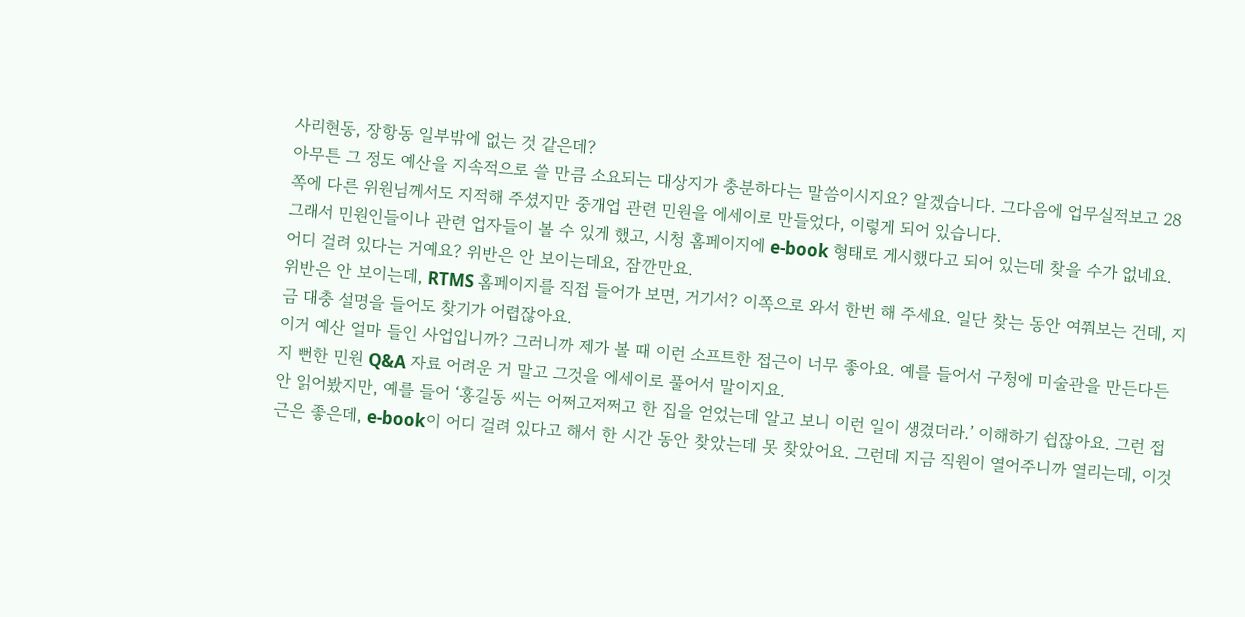사리현동, 장항동 일부밖에 없는 것 같은데?
아무튼 그 정도 예산을 지속적으로 쓸 만큼 소요되는 대상지가 충분하다는 말씀이시지요? 알겠습니다. 그다음에 업무실적보고 28쪽에 다른 위원님께서도 지적해 주셨지만 중개업 관련 민원을 에세이로 만들었다, 이렇게 되어 있습니다.
그래서 민원인들이나 관련 업자들이 볼 수 있게 했고, 시청 홈페이지에 e-book 형태로 게시했다고 되어 있는데 찾을 수가 없네요. 어디 걸려 있다는 거예요? 위반은 안 보이는데요, 잠깐만요.
위반은 안 보이는데, RTMS 홈페이지를 직접 들어가 보면, 거기서? 이쪽으로 와서 한번 해 주세요. 일단 찾는 동안 여쭤보는 건데, 지금 대충 설명을 들어도 찾기가 어렵잖아요.
이거 예산 얼마 들인 사업입니까? 그러니까 제가 볼 때 이런 소프트한 접근이 너무 좋아요. 예를 들어서 구청에 미술관을 만든다든지 뻔한 민원 Q&A 자료 어려운 거 말고 그것을 에세이로 풀어서 말이지요.
안 읽어봤지만, 예를 들어 ‘홍길동 씨는 어쩌고저쩌고 한 집을 얻었는데 알고 보니 이런 일이 생겼더라.’ 이해하기 쉽잖아요. 그런 접근은 좋은데, e-book이 어디 걸려 있다고 해서 한 시간 동안 찾았는데 못 찾았어요. 그런데 지금 직원이 열어주니까 열리는데, 이것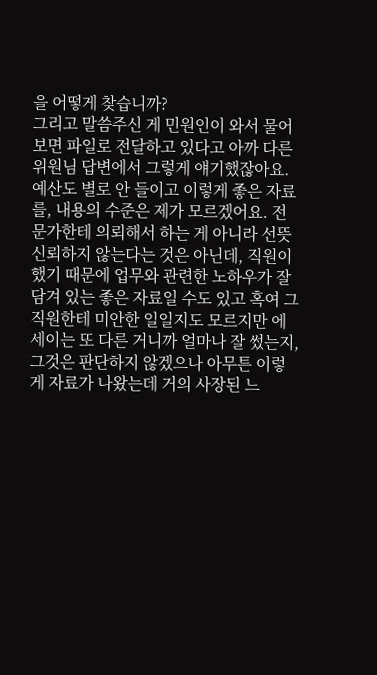을 어떻게 찾습니까?
그리고 말씀주신 게 민원인이 와서 물어보면 파일로 전달하고 있다고 아까 다른 위원님 답변에서 그렇게 얘기했잖아요. 예산도 별로 안 들이고 이렇게 좋은 자료를, 내용의 수준은 제가 모르겠어요. 전문가한테 의뢰해서 하는 게 아니라 선뜻 신뢰하지 않는다는 것은 아닌데, 직원이 했기 때문에 업무와 관련한 노하우가 잘 담겨 있는 좋은 자료일 수도 있고 혹여 그 직원한테 미안한 일일지도 모르지만 에세이는 또 다른 거니까 얼마나 잘 썼는지, 그것은 판단하지 않겠으나 아무튼 이렇게 자료가 나왔는데 거의 사장된 느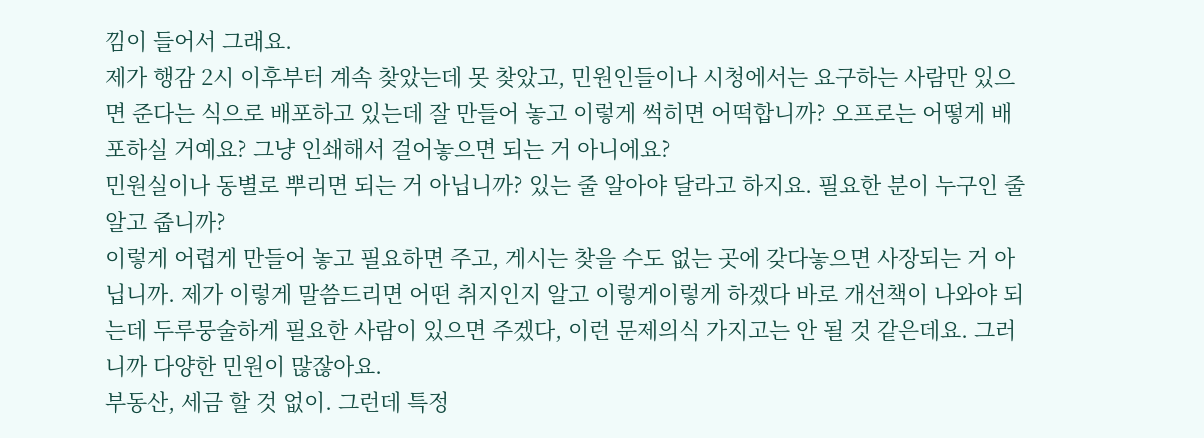낌이 들어서 그래요.
제가 행감 2시 이후부터 계속 찾았는데 못 찾았고, 민원인들이나 시청에서는 요구하는 사람만 있으면 준다는 식으로 배포하고 있는데 잘 만들어 놓고 이렇게 썩히면 어떡합니까? 오프로는 어떻게 배포하실 거예요? 그냥 인쇄해서 걸어놓으면 되는 거 아니에요?
민원실이나 동별로 뿌리면 되는 거 아닙니까? 있는 줄 알아야 달라고 하지요. 필요한 분이 누구인 줄 알고 줍니까?
이렇게 어렵게 만들어 놓고 필요하면 주고, 게시는 찾을 수도 없는 곳에 갖다놓으면 사장되는 거 아닙니까. 제가 이렇게 말씀드리면 어떤 취지인지 알고 이렇게이렇게 하겠다 바로 개선책이 나와야 되는데 두루뭉술하게 필요한 사람이 있으면 주겠다, 이런 문제의식 가지고는 안 될 것 같은데요. 그러니까 다양한 민원이 많잖아요.
부동산, 세금 할 것 없이. 그런데 특정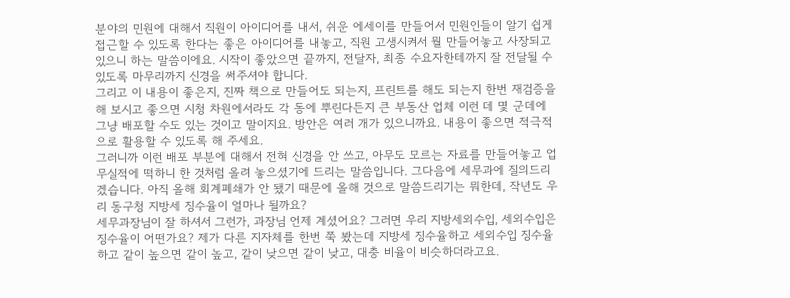분야의 민원에 대해서 직원이 아이디어를 내서, 쉬운 에세이를 만들어서 민원인들이 알기 쉽게 접근할 수 있도록 한다는 좋은 아이디어를 내놓고, 직원 고생시켜서 뭘 만들어놓고 사장되고 있으니 하는 말씀이에요. 시작이 좋았으면 끝까지, 전달자, 최종 수요자한테까지 잘 전달될 수 있도록 마무리까지 신경을 써주셔야 합니다.
그리고 이 내용이 좋은지, 진짜 책으로 만들어도 되는지, 프린트를 해도 되는지 한번 재검증을 해 보시고 좋으면 시청 차원에서라도 각 동에 뿌린다든지 큰 부동산 업체 이런 데 몇 군데에 그냥 배포할 수도 있는 것이고 말이지요. 방안은 여러 개가 있으니까요. 내용이 좋으면 적극적으로 활용할 수 있도록 해 주세요.
그러니까 이런 배포 부분에 대해서 전혀 신경을 안 쓰고, 아무도 모르는 자료를 만들어놓고 업무실적에 떡하니 한 것처럼 올려 놓으셨기에 드리는 말씀입니다. 그다음에 세무과에 질의드리겠습니다. 아직 올해 회계폐쇄가 안 됐기 때문에 올해 것으로 말씀드리기는 뭐한데, 작년도 우리 동구청 지방세 징수율이 얼마나 될까요?
세무과장님이 잘 하셔서 그런가, 과장님 언제 계셨어요? 그러면 우리 지방세외수입, 세외수입은 징수율이 어떤가요? 제가 다른 지자체를 한번 쭉 봤는데 지방세 징수율하고 세외수입 징수율하고 같이 높으면 같이 높고, 같이 낮으면 같이 낮고, 대충 비율이 비슷하더라고요.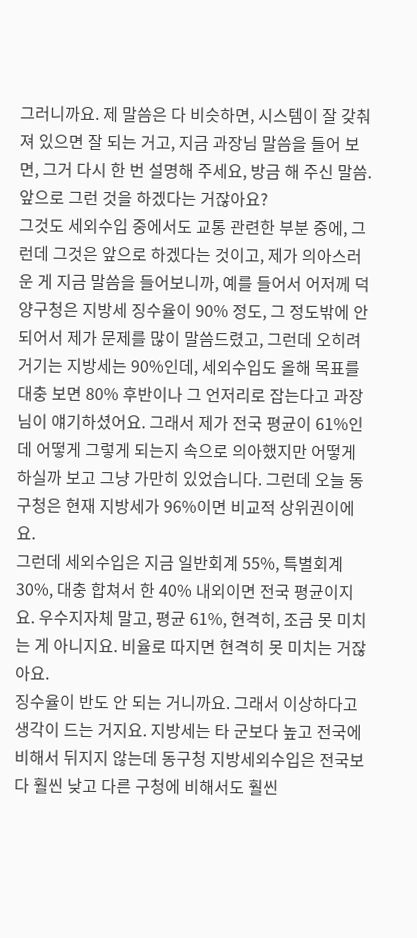그러니까요. 제 말씀은 다 비슷하면, 시스템이 잘 갖춰져 있으면 잘 되는 거고, 지금 과장님 말씀을 들어 보면, 그거 다시 한 번 설명해 주세요, 방금 해 주신 말씀. 앞으로 그런 것을 하겠다는 거잖아요?
그것도 세외수입 중에서도 교통 관련한 부분 중에, 그런데 그것은 앞으로 하겠다는 것이고, 제가 의아스러운 게 지금 말씀을 들어보니까, 예를 들어서 어저께 덕양구청은 지방세 징수율이 90% 정도, 그 정도밖에 안 되어서 제가 문제를 많이 말씀드렸고, 그런데 오히려 거기는 지방세는 90%인데, 세외수입도 올해 목표를 대충 보면 80% 후반이나 그 언저리로 잡는다고 과장님이 얘기하셨어요. 그래서 제가 전국 평균이 61%인데 어떻게 그렇게 되는지 속으로 의아했지만 어떻게 하실까 보고 그냥 가만히 있었습니다. 그런데 오늘 동구청은 현재 지방세가 96%이면 비교적 상위권이에요.
그런데 세외수입은 지금 일반회계 55%, 특별회계 30%, 대충 합쳐서 한 40% 내외이면 전국 평균이지요. 우수지자체 말고, 평균 61%, 현격히, 조금 못 미치는 게 아니지요. 비율로 따지면 현격히 못 미치는 거잖아요.
징수율이 반도 안 되는 거니까요. 그래서 이상하다고 생각이 드는 거지요. 지방세는 타 군보다 높고 전국에 비해서 뒤지지 않는데 동구청 지방세외수입은 전국보다 훨씬 낮고 다른 구청에 비해서도 훨씬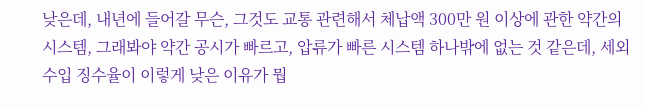낮은데, 내년에 들어갈 무슨, 그것도 교통 관련해서 체납액 300만 원 이상에 관한 약간의 시스템, 그래봐야 약간 공시가 빠르고, 압류가 빠른 시스템 하나밖에 없는 것 같은데, 세외수입 징수율이 이렇게 낮은 이유가 뭡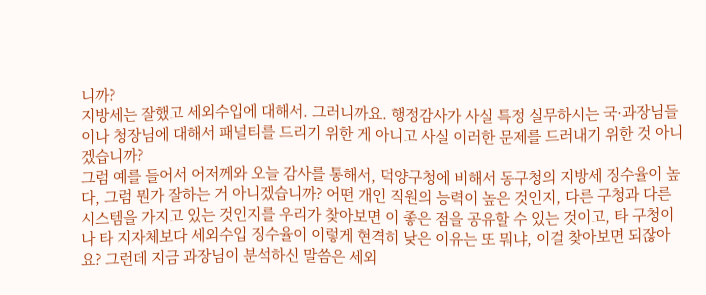니까?
지방세는 잘했고 세외수입에 대해서. 그러니까요. 행정감사가 사실 특정 실무하시는 국·과장님들이나 청장님에 대해서 패널티를 드리기 위한 게 아니고 사실 이러한 문제를 드러내기 위한 것 아니겠습니까?
그럼 예를 들어서 어저께와 오늘 감사를 통해서, 덕양구청에 비해서 동구청의 지방세 징수율이 높다, 그럼 뭔가 잘하는 거 아니겠습니까? 어떤 개인 직원의 능력이 높은 것인지, 다른 구청과 다른 시스템을 가지고 있는 것인지를 우리가 찾아보면 이 좋은 점을 공유할 수 있는 것이고, 타 구청이나 타 지자체보다 세외수입 징수율이 이렇게 현격히 낮은 이유는 또 뭐냐, 이걸 찾아보면 되잖아요? 그런데 지금 과장님이 분석하신 말씀은 세외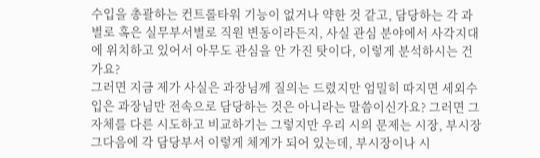수입을 총괄하는 컨트롤타워 기능이 없거나 약한 것 같고, 담당하는 각 과별로 혹은 실무부서별로 직원 변동이라든지, 사실 관심 분야에서 사각지대에 위치하고 있어서 아무도 관심을 안 가진 탓이다, 이렇게 분석하시는 건가요?
그러면 지금 제가 사실은 과장님께 질의는 드렸지만 엄밀히 따지면 세외수입은 과장님만 전속으로 담당하는 것은 아니라는 말씀이신가요? 그러면 그 자체를 다른 시도하고 비교하기는 그렇지만 우리 시의 문제는 시장, 부시장 그다음에 각 담당부서 이렇게 체계가 되어 있는데, 부시장이나 시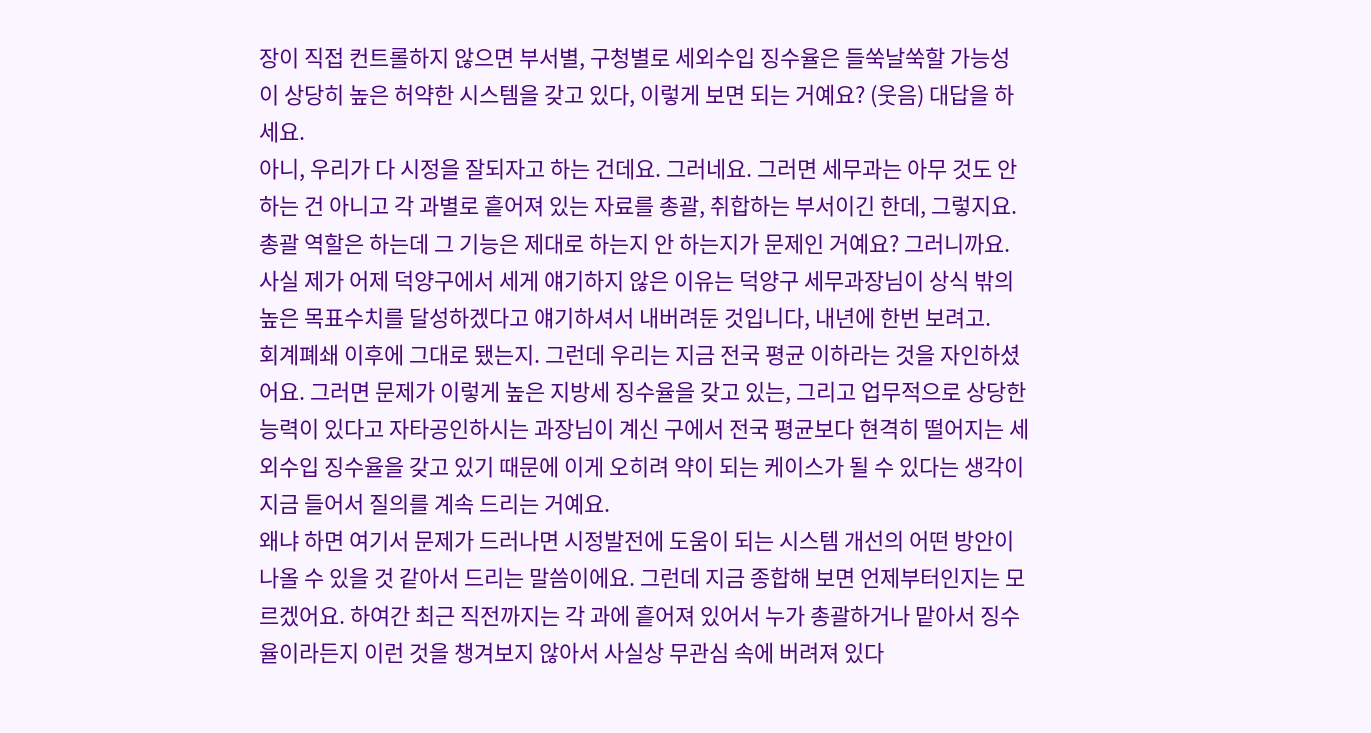장이 직접 컨트롤하지 않으면 부서별, 구청별로 세외수입 징수율은 들쑥날쑥할 가능성이 상당히 높은 허약한 시스템을 갖고 있다, 이렇게 보면 되는 거예요? (웃음) 대답을 하세요.
아니, 우리가 다 시정을 잘되자고 하는 건데요. 그러네요. 그러면 세무과는 아무 것도 안 하는 건 아니고 각 과별로 흩어져 있는 자료를 총괄, 취합하는 부서이긴 한데, 그렇지요.
총괄 역할은 하는데 그 기능은 제대로 하는지 안 하는지가 문제인 거예요? 그러니까요. 사실 제가 어제 덕양구에서 세게 얘기하지 않은 이유는 덕양구 세무과장님이 상식 밖의 높은 목표수치를 달성하겠다고 얘기하셔서 내버려둔 것입니다, 내년에 한번 보려고.
회계폐쇄 이후에 그대로 됐는지. 그런데 우리는 지금 전국 평균 이하라는 것을 자인하셨어요. 그러면 문제가 이렇게 높은 지방세 징수율을 갖고 있는, 그리고 업무적으로 상당한 능력이 있다고 자타공인하시는 과장님이 계신 구에서 전국 평균보다 현격히 떨어지는 세외수입 징수율을 갖고 있기 때문에 이게 오히려 약이 되는 케이스가 될 수 있다는 생각이 지금 들어서 질의를 계속 드리는 거예요.
왜냐 하면 여기서 문제가 드러나면 시정발전에 도움이 되는 시스템 개선의 어떤 방안이 나올 수 있을 것 같아서 드리는 말씀이에요. 그런데 지금 종합해 보면 언제부터인지는 모르겠어요. 하여간 최근 직전까지는 각 과에 흩어져 있어서 누가 총괄하거나 맡아서 징수율이라든지 이런 것을 챙겨보지 않아서 사실상 무관심 속에 버려져 있다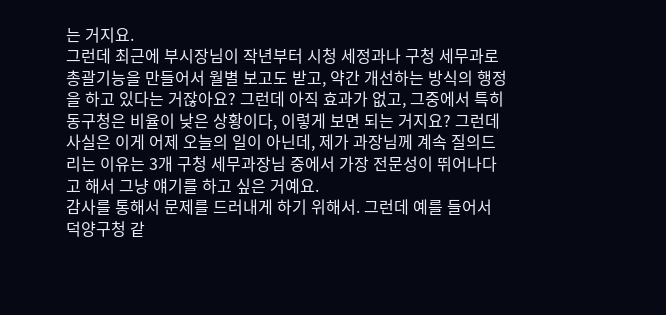는 거지요.
그런데 최근에 부시장님이 작년부터 시청 세정과나 구청 세무과로 총괄기능을 만들어서 월별 보고도 받고, 약간 개선하는 방식의 행정을 하고 있다는 거잖아요? 그런데 아직 효과가 없고, 그중에서 특히 동구청은 비율이 낮은 상황이다, 이렇게 보면 되는 거지요? 그런데 사실은 이게 어제 오늘의 일이 아닌데, 제가 과장님께 계속 질의드리는 이유는 3개 구청 세무과장님 중에서 가장 전문성이 뛰어나다고 해서 그냥 얘기를 하고 싶은 거예요.
감사를 통해서 문제를 드러내게 하기 위해서. 그런데 예를 들어서 덕양구청 같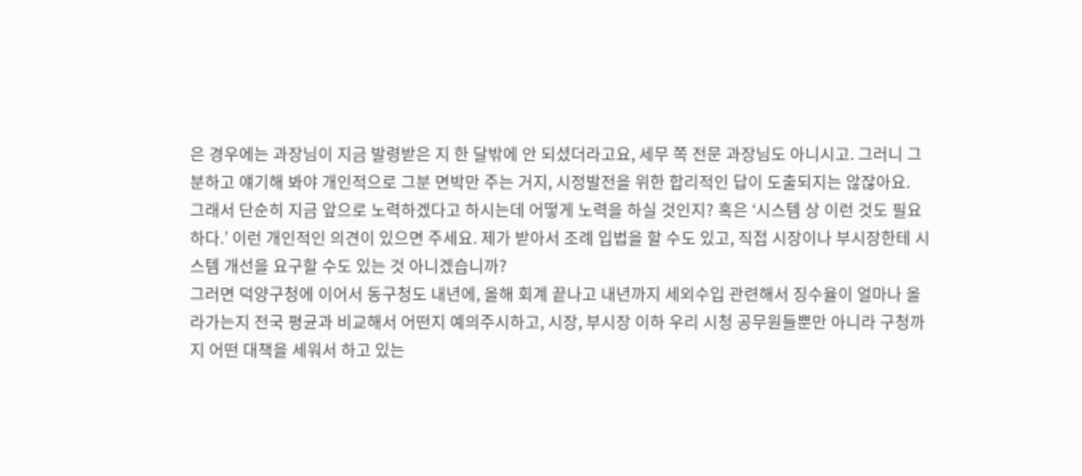은 경우에는 과장님이 지금 발령받은 지 한 달밖에 안 되셨더라고요, 세무 쪽 전문 과장님도 아니시고. 그러니 그분하고 얘기해 봐야 개인적으로 그분 면박만 주는 거지, 시정발전을 위한 합리적인 답이 도출되지는 않잖아요.
그래서 단순히 지금 앞으로 노력하겠다고 하시는데 어떻게 노력을 하실 것인지? 혹은 ‘시스템 상 이런 것도 필요하다.’ 이런 개인적인 의견이 있으면 주세요. 제가 받아서 조례 입법을 할 수도 있고, 직접 시장이나 부시장한테 시스템 개선을 요구할 수도 있는 것 아니겠습니까?
그러면 덕양구청에 이어서 동구청도 내년에, 올해 회계 끝나고 내년까지 세외수입 관련해서 징수율이 얼마나 올라가는지 전국 평균과 비교해서 어떤지 예의주시하고, 시장, 부시장 이하 우리 시청 공무원들뿐만 아니라 구청까지 어떤 대책을 세워서 하고 있는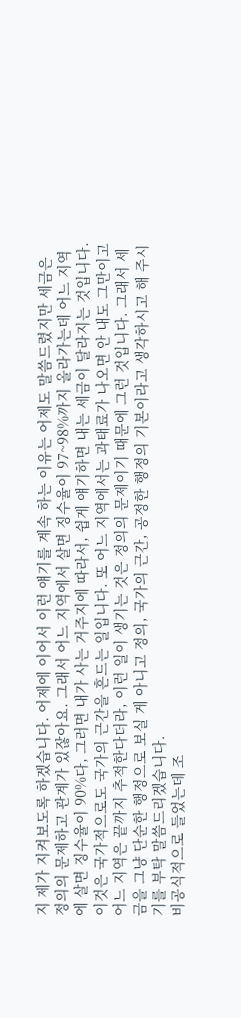지 제가 지켜보도록 하겠습니다. 어제에 이어서 이런 얘기를 계속 하는 이유는 어제도 말씀드렸지만 세금은 정의의 문제하고 관계가 있잖아요. 그래서 어느 지역에서 살면 징수율이 97~98%까지 올라가는데 어느 지역에 살면 징수율이 90%다, 그러면 내가 사는 거주지에 따라서, 쉽게 얘기하면 내는 세금이 달라지는 것입니다.
이것은 국가적으로도 국가의 근간을 흔드는 일입니다. 또 어느 지역에서는 과태료가 나오면 안 내도 그만이고 어느 지역은 끝까지 추적한다더라, 이런 일이 생기는 것은 정의의 문제이기 때문에 그런 것입니다. 그래서 세금을 그냥 단순한 행정으로 보실 게 아니고 정의, 국가의 근간, 공정한 행정의 기본이라고 생각하시고 해 주시기를 부탁 말씀드리겠습니다.
비공식적으로 들었는데 조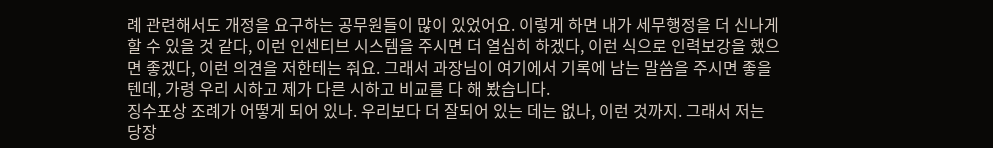례 관련해서도 개정을 요구하는 공무원들이 많이 있었어요. 이렇게 하면 내가 세무행정을 더 신나게 할 수 있을 것 같다, 이런 인센티브 시스템을 주시면 더 열심히 하겠다, 이런 식으로 인력보강을 했으면 좋겠다, 이런 의견을 저한테는 줘요. 그래서 과장님이 여기에서 기록에 남는 말씀을 주시면 좋을 텐데, 가령 우리 시하고 제가 다른 시하고 비교를 다 해 봤습니다.
징수포상 조례가 어떻게 되어 있나. 우리보다 더 잘되어 있는 데는 없나, 이런 것까지. 그래서 저는 당장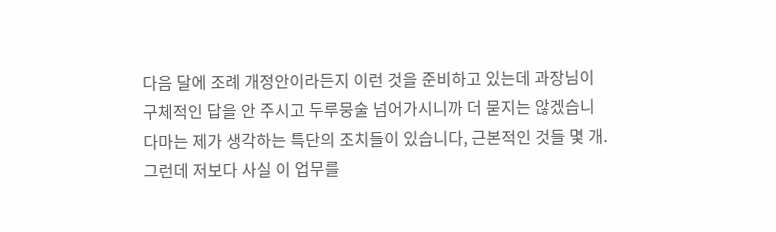다음 달에 조례 개정안이라든지 이런 것을 준비하고 있는데 과장님이 구체적인 답을 안 주시고 두루뭉술 넘어가시니까 더 묻지는 않겠습니다마는 제가 생각하는 특단의 조치들이 있습니다, 근본적인 것들 몇 개.
그런데 저보다 사실 이 업무를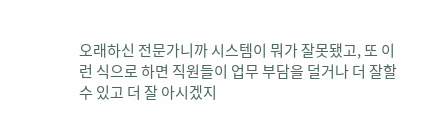오래하신 전문가니까 시스템이 뭐가 잘못됐고, 또 이런 식으로 하면 직원들이 업무 부담을 덜거나 더 잘할 수 있고 더 잘 아시겠지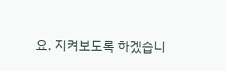요. 지켜보도록 하겠습니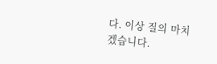다. 이상 질의 마치겠습니다.